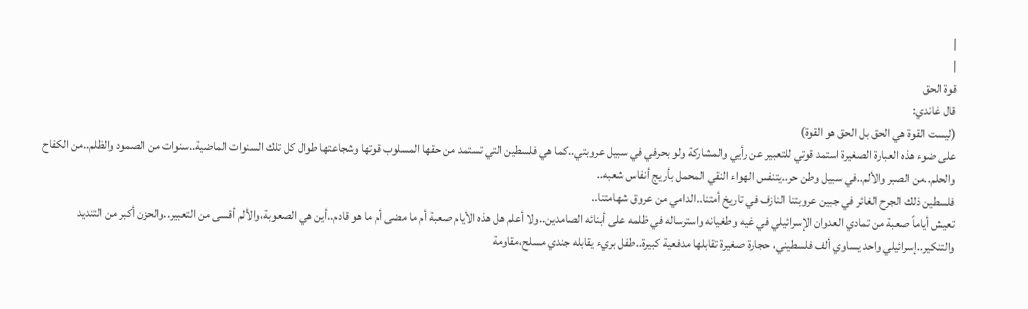|
|
قوة الحق
قال غاندي:
(ليست القوة هي الحق بل الحق هو القوة)
على ضوء هذه العبارة الصغيرة استمد قوتي للتعبير عن رأيي والمشاركة ولو بحرفي في سبيل عروبتي..كما هي فلسطين التي تستمد من حقها المسلوب قوتها وشجاعتها طوال كل تلك السنوات الماضية..سنوات من الصمود والظلم..من الكفاح والحلم..من الصبر والألم..في سبيل وطن حر..يتنفس الهواء النقي المحمل بأريج أنفاس شعبه..
فلسطين ذلك الجرح الغائر في جبين عروبتنا النازف في تاريخ أمتنا..الدامي من عروق شهامتنا..
تعيش أياماً صعبة من تمادي العدوان الإسرائيلي في غيه وطغيانه واسترساله في ظلمه على أبنائه الصامدين..ولا أعلم هل هذه الأيام صعبة أم ما مضى أم ما هو قادم..أين هي الصعوبة،والألم أقسى من التعبير..والحزن أكبر من التنديد والتنكير..إسرائيلي واحد يساوي ألف فلسطيني، حجارة صغيرة تقابلها مدفعية كبيرة..طفل بريء يقابله جندي مسلح،مقاومة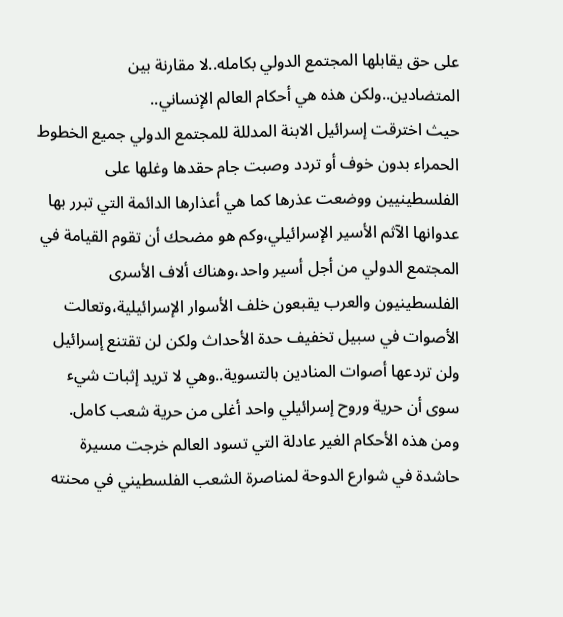على حق يقابلها المجتمع الدولي بكامله..لا مقارنة بين المتضادين..ولكن هذه هي أحكام العالم الإنساني..
حيث اخترقت إسرائيل الابنة المدللة للمجتمع الدولي جميع الخطوط الحمراء بدون خوف أو تردد وصبت جام حقدها وغلها على الفلسطينيين ووضعت عذرها كما هي أعذارها الدائمة التي تبرر بها عدوانها الآثم الأسير الإسرائيلي،وكم هو مضحك أن تقوم القيامة في المجتمع الدولي من أجل أسير واحد،وهناك ألاف الأسرى الفلسطينيون والعرب يقبعون خلف الأسوار الإسرائيلية،وتعالت الأصوات في سبيل تخفيف حدة الأحداث ولكن لن تقتنع إسرائيل ولن تردعها أصوات المنادين بالتسوية..وهي لا تريد إثبات شيء سوى أن حرية وروح إسرائيلي واحد أغلى من حرية شعب كامل.
ومن هذه الأحكام الغير عادلة التي تسود العالم خرجت مسيرة حاشدة في شوارع الدوحة لمناصرة الشعب الفلسطيني في محنته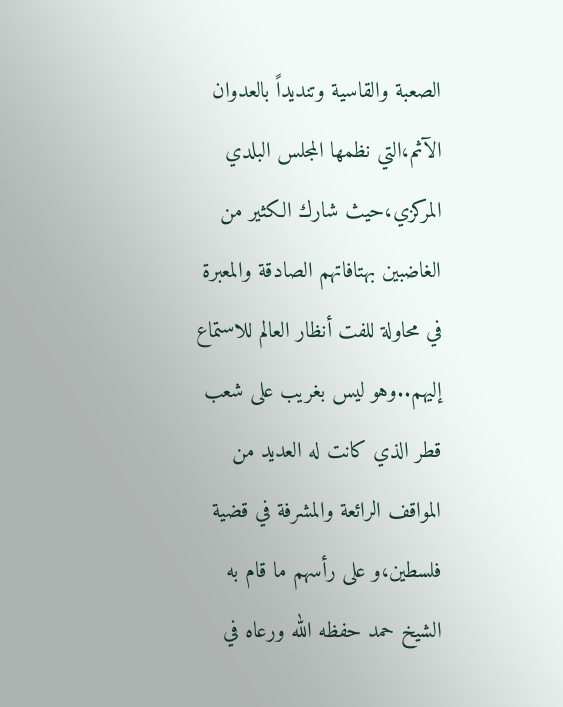الصعبة والقاسية وتنديداً بالعدوان الآثم،التي نظمها المجلس البلدي المركزي،حيث شارك الكثير من الغاضبين بهتافاتهم الصادقة والمعبرة في محاولة للفت أنظار العالم للاستماع إليهم..وهو ليس بغريب على شعب قطر الذي كانت له العديد من المواقف الرائعة والمشرفة في قضية فلسطين،و على رأسهم ما قام به الشيخ حمد حفظه الله ورعاه في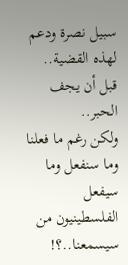سبيل نصرة ودعم لهذه القضية..
قبل أن يجف الحبر..
ولكن رغم ما فعلنا وما سنفعل وما سيفعل الفلسطينيون من سيسمعنا..؟!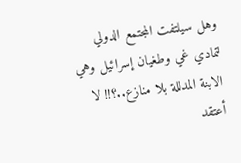وهل سيلتفت المجتمع الدولي لتمادي غي وطغيان إسرائيل وهي الابنة المدللة بلا منازع..؟!! لا أعتقد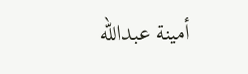أمينة عبدالله